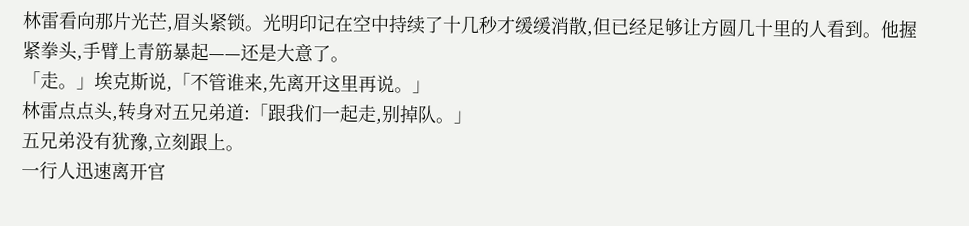林雷看向那片光芒,眉头紧锁。光明印记在空中持续了十几秒才缓缓消散,但已经足够让方圆几十里的人看到。他握紧拳头,手臂上青筋暴起——还是大意了。
「走。」埃克斯说,「不管谁来,先离开这里再说。」
林雷点点头,转身对五兄弟道:「跟我们一起走,别掉队。」
五兄弟没有犹豫,立刻跟上。
一行人迅速离开官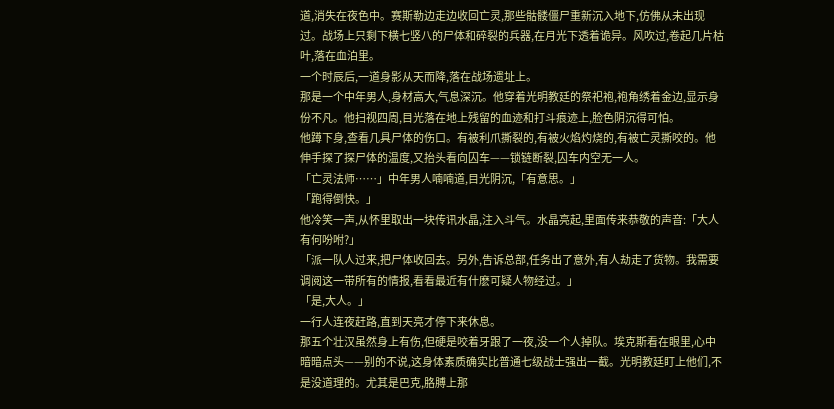道,消失在夜色中。赛斯勒边走边收回亡灵,那些骷髅僵尸重新沉入地下,仿佛从未出现过。战场上只剩下横七竖八的尸体和碎裂的兵器,在月光下透着诡异。风吹过,卷起几片枯叶,落在血泊里。
一个时辰后,一道身影从天而降,落在战场遗址上。
那是一个中年男人,身材高大,气息深沉。他穿着光明教廷的祭祀袍,袍角绣着金边,显示身份不凡。他扫视四周,目光落在地上残留的血迹和打斗痕迹上,脸色阴沉得可怕。
他蹲下身,查看几具尸体的伤口。有被利爪撕裂的,有被火焰灼烧的,有被亡灵撕咬的。他伸手探了探尸体的温度,又抬头看向囚车——锁链断裂,囚车内空无一人。
「亡灵法师……」中年男人喃喃道,目光阴沉,「有意思。」
「跑得倒快。」
他冷笑一声,从怀里取出一块传讯水晶,注入斗气。水晶亮起,里面传来恭敬的声音:「大人有何吩咐?」
「派一队人过来,把尸体收回去。另外,告诉总部,任务出了意外,有人劫走了货物。我需要调阅这一带所有的情报,看看最近有什麽可疑人物经过。」
「是,大人。」
一行人连夜赶路,直到天亮才停下来休息。
那五个壮汉虽然身上有伤,但硬是咬着牙跟了一夜,没一个人掉队。埃克斯看在眼里,心中暗暗点头——别的不说,这身体素质确实比普通七级战士强出一截。光明教廷盯上他们,不是没道理的。尤其是巴克,胳膊上那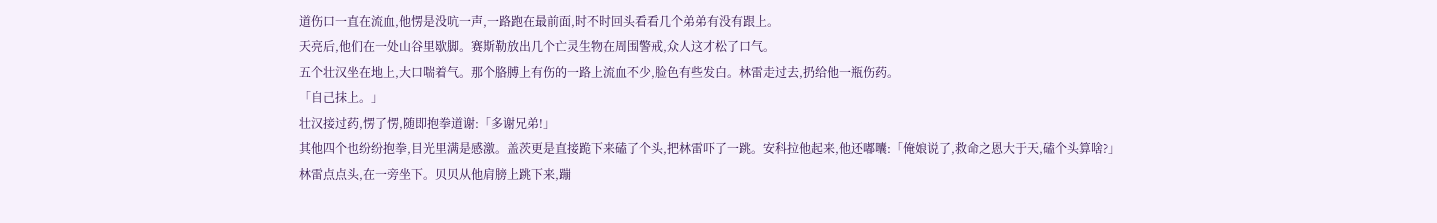道伤口一直在流血,他愣是没吭一声,一路跑在最前面,时不时回头看看几个弟弟有没有跟上。
天亮后,他们在一处山谷里歇脚。赛斯勒放出几个亡灵生物在周围警戒,众人这才松了口气。
五个壮汉坐在地上,大口喘着气。那个胳膊上有伤的一路上流血不少,脸色有些发白。林雷走过去,扔给他一瓶伤药。
「自己抹上。」
壮汉接过药,愣了愣,随即抱拳道谢:「多谢兄弟!」
其他四个也纷纷抱拳,目光里满是感激。盖茨更是直接跪下来磕了个头,把林雷吓了一跳。安科拉他起来,他还嘟囔:「俺娘说了,救命之恩大于天,磕个头算啥?」
林雷点点头,在一旁坐下。贝贝从他肩膀上跳下来,蹦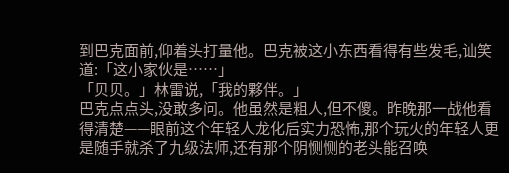到巴克面前,仰着头打量他。巴克被这小东西看得有些发毛,讪笑道:「这小家伙是……」
「贝贝。」林雷说,「我的夥伴。」
巴克点点头,没敢多问。他虽然是粗人,但不傻。昨晚那一战他看得清楚——眼前这个年轻人龙化后实力恐怖,那个玩火的年轻人更是随手就杀了九级法师,还有那个阴恻恻的老头能召唤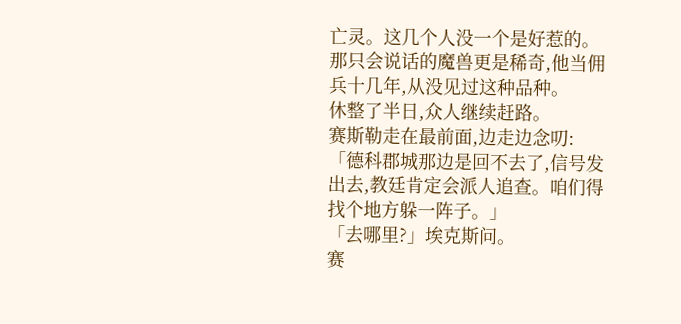亡灵。这几个人没一个是好惹的。那只会说话的魔兽更是稀奇,他当佣兵十几年,从没见过这种品种。
休整了半日,众人继续赶路。
赛斯勒走在最前面,边走边念叨:「德科郡城那边是回不去了,信号发出去,教廷肯定会派人追查。咱们得找个地方躲一阵子。」
「去哪里?」埃克斯问。
赛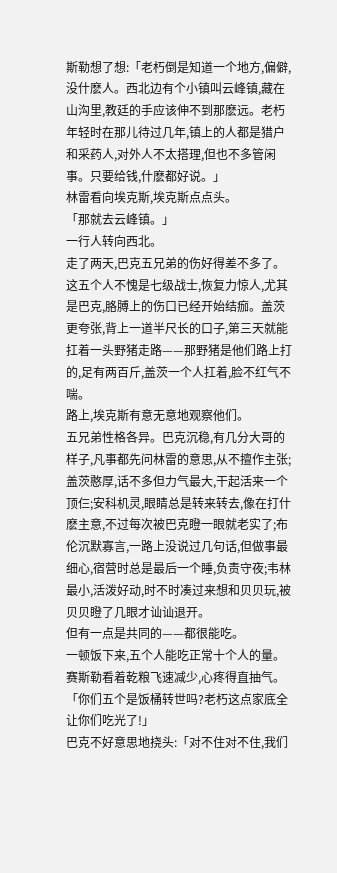斯勒想了想:「老朽倒是知道一个地方,偏僻,没什麽人。西北边有个小镇叫云峰镇,藏在山沟里,教廷的手应该伸不到那麽远。老朽年轻时在那儿待过几年,镇上的人都是猎户和采药人,对外人不太搭理,但也不多管闲事。只要给钱,什麽都好说。」
林雷看向埃克斯,埃克斯点点头。
「那就去云峰镇。」
一行人转向西北。
走了两天,巴克五兄弟的伤好得差不多了。这五个人不愧是七级战士,恢复力惊人,尤其是巴克,胳膊上的伤口已经开始结痂。盖茨更夸张,背上一道半尺长的口子,第三天就能扛着一头野猪走路——那野猪是他们路上打的,足有两百斤,盖茨一个人扛着,脸不红气不喘。
路上,埃克斯有意无意地观察他们。
五兄弟性格各异。巴克沉稳,有几分大哥的样子,凡事都先问林雷的意思,从不擅作主张;盖茨憨厚,话不多但力气最大,干起活来一个顶仨;安科机灵,眼睛总是转来转去,像在打什麽主意,不过每次被巴克瞪一眼就老实了;布伦沉默寡言,一路上没说过几句话,但做事最细心,宿营时总是最后一个睡,负责守夜;韦林最小,活泼好动,时不时凑过来想和贝贝玩,被贝贝瞪了几眼才讪讪退开。
但有一点是共同的——都很能吃。
一顿饭下来,五个人能吃正常十个人的量。赛斯勒看着乾粮飞速减少,心疼得直抽气。
「你们五个是饭桶转世吗?老朽这点家底全让你们吃光了!」
巴克不好意思地挠头:「对不住对不住,我们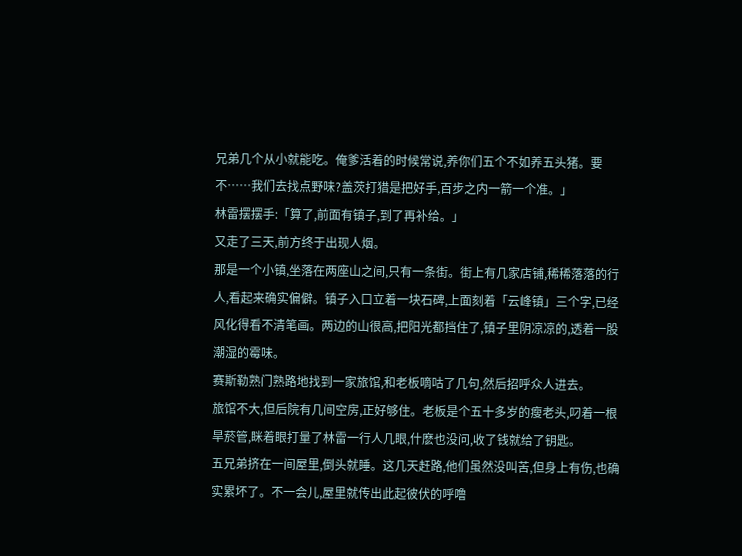兄弟几个从小就能吃。俺爹活着的时候常说,养你们五个不如养五头猪。要不……我们去找点野味?盖茨打猎是把好手,百步之内一箭一个准。」
林雷摆摆手:「算了,前面有镇子,到了再补给。」
又走了三天,前方终于出现人烟。
那是一个小镇,坐落在两座山之间,只有一条街。街上有几家店铺,稀稀落落的行人,看起来确实偏僻。镇子入口立着一块石碑,上面刻着「云峰镇」三个字,已经风化得看不清笔画。两边的山很高,把阳光都挡住了,镇子里阴凉凉的,透着一股潮湿的霉味。
赛斯勒熟门熟路地找到一家旅馆,和老板嘀咕了几句,然后招呼众人进去。
旅馆不大,但后院有几间空房,正好够住。老板是个五十多岁的瘦老头,叼着一根旱菸管,眯着眼打量了林雷一行人几眼,什麽也没问,收了钱就给了钥匙。
五兄弟挤在一间屋里,倒头就睡。这几天赶路,他们虽然没叫苦,但身上有伤,也确实累坏了。不一会儿,屋里就传出此起彼伏的呼噜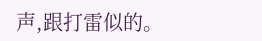声,跟打雷似的。